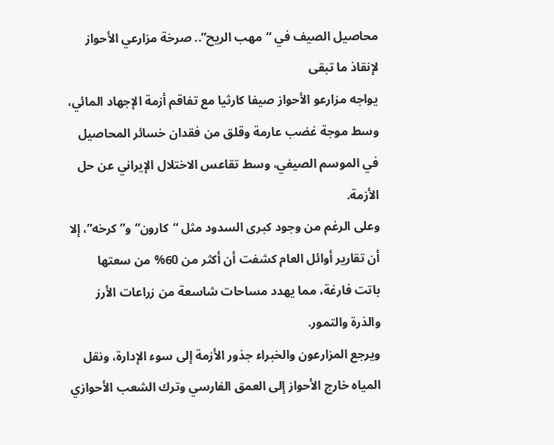محاصيل الصيف في “مهب الريح”.. صرخة مزارعي الأحواز لإنقاذ ما تبقى
يواجه مزارعو الأحواز صيفا كارثيا مع تفاقم أزمة الإجهاد المائي، وسط موجة غضب عارمة وقلق من فقدان خسائر المحاصيل في الموسم الصيفي، وسط تقاعس الاختلال الإيراني عن حل الأزمة.
وعلى الرغم من وجود كبرى السدود مثل “كارون” و”كرخه”، إلا أن تقارير أوائل العام كشفت أن أكثر من 60% من سعتها باتت فارغة، مما يهدد مساحات شاسعة من زراعات الأرز والذرة والتمور.
ويرجع المزارعون والخبراء جذور الأزمة إلى سوء الإدارة، ونقل المياه خارج الأحواز إلى العمق الفارسي وترك الشعب الأحوازي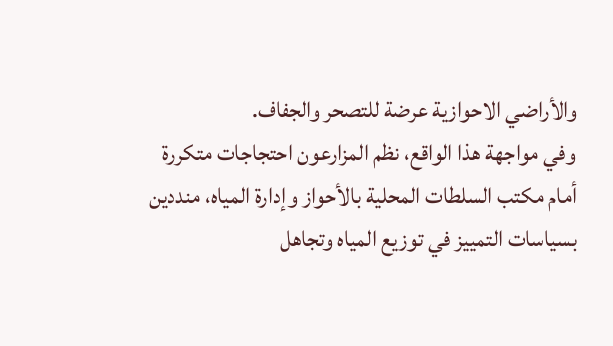والأراضي الاحوازية عرضة للتصحر والجفاف.
وفي مواجهة هذا الواقع، نظم المزارعون احتجاجات متكررة أمام مكتب السلطات المحلية بالأحواز وإدارة المياه، منددين بسياسات التمييز في توزيع المياه وتجاهل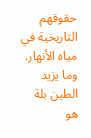حقوقهم التاريخية في مياه الأنهار.
وما يزيد الطين بلة هو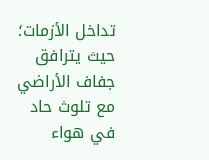تداخل الأزمات؛ حيث يترافق جفاف الأراضي مع تلوث حاد في هواء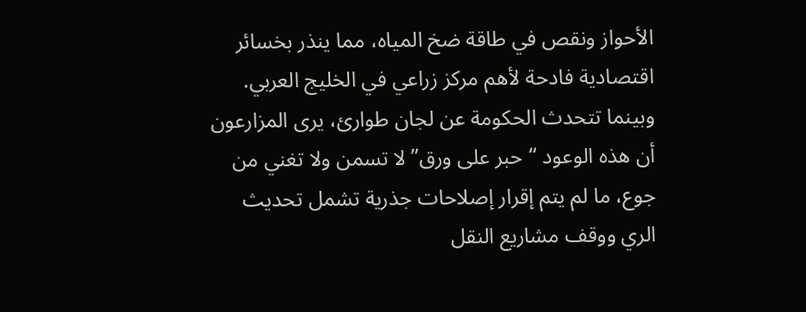الأحواز ونقص في طاقة ضخ المياه، مما ينذر بخسائر اقتصادية فادحة لأهم مركز زراعي في الخليج العربي.
وبينما تتحدث الحكومة عن لجان طوارئ، يرى المزارعون أن هذه الوعود “حبر على ورق” لا تسمن ولا تغني من جوع، ما لم يتم إقرار إصلاحات جذرية تشمل تحديث الري ووقف مشاريع النقل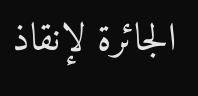الجائرة لإنقاذ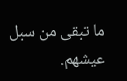ما تبقى من سبل عيشهم.